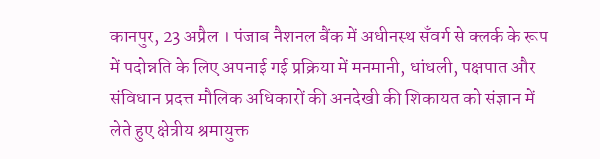कानपुर, 23 अप्रैल । पंजाब नैशनल बैंक में अधीनस्थ सँवर्ग से क्लर्क के रूप में पदोन्नति के लिए अपनाई गई प्रक्रिया में मनमानी, धांधली, पक्षपात और संविधान प्रदत्त मौलिक अधिकारों की अनदेखी की शिकायत को संज्ञान में लेते हुए क्षेत्रीय श्रमायुक्त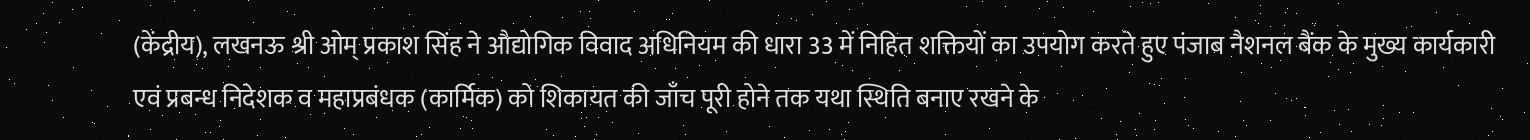(केंद्रीय), लखनऊ श्री ओम् प्रकाश सिंह ने औद्योगिक विवाद अधिनियम की धारा 33 में निहित शक्तियों का उपयोग करते हुए पंजाब नैशनल बैंक के मुख्य कार्यकारी एवं प्रबन्ध निदेशक व महाप्रबंधक (कार्मिक) को शिकायत की जाँच पूरी होने तक यथा स्थिति बनाए रखने के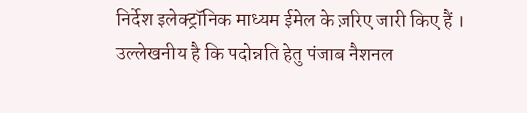निर्देश इलेक्ट्रॉनिक माध्यम ईमेल के ज़रिए जारी किए हैं ।
उल्लेखनीय है कि पदोन्नति हेतु पंजाब नैशनल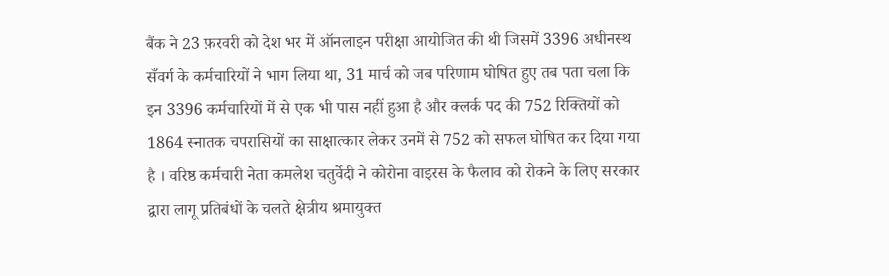बैंक ने 23 फ़रवरी को देश भर में ऑनलाइन परीक्षा आयोजित की थी जिसमें 3396 अधीनस्थ सँवर्ग के कर्मचारियों ने भाग लिया था, 31 मार्च को जब परिणाम घोषित हुए तब पता चला कि इन 3396 कर्मचारियों में से एक भी पास नहीं हुआ है और क्लर्क पद की 752 रिक्तियों को 1864 स्नातक चपरासियों का साक्षात्कार लेकर उनमें से 752 को सफल घोषित कर दिया गया है । वरिष्ठ कर्मचारी नेता कमलेश चतुर्वेदी ने कोरोना वाइरस के फैलाव को रोकने के लिए सरकार द्वारा लागू प्रतिबंधों के चलते क्षेत्रीय श्रमायुक्त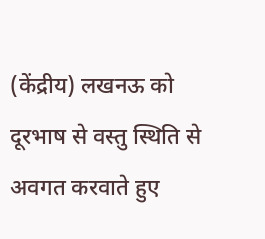(केंद्रीय) लखनऊ को दूरभाष से वस्तु स्थिति से अवगत करवाते हुए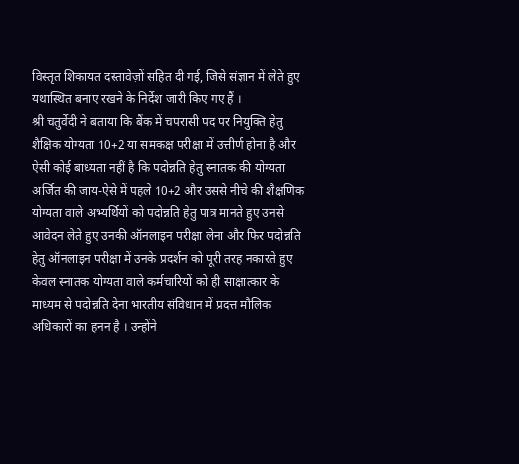विस्तृत शिकायत दस्तावेज़ों सहित दी गई, जिसे संज्ञान में लेते हुए यथास्थित बनाए रखने के निर्देश जारी किए गए हैं ।
श्री चतुर्वेदी ने बताया कि बैंक में चपरासी पद पर नियुक्ति हेतु शैक्षिक योग्यता 10+2 या समकक्ष परीक्षा में उत्तीर्ण होना है और ऐसी कोई बाध्यता नहीं है कि पदोन्नति हेतु स्नातक की योग्यता अर्जित की जाय-ऐसे में पहले 10+2 और उससे नीचे की शैक्षणिक योग्यता वाले अभ्यर्थियों को पदोन्नति हेतु पात्र मानते हुए उनसे आवेदन लेते हुए उनकी ऑनलाइन परीक्षा लेना और फिर पदोन्नति हेतु ऑनलाइन परीक्षा में उनके प्रदर्शन को पूरी तरह नकारते हुए केवल स्नातक योग्यता वाले कर्मचारियों को ही साक्षात्कार के माध्यम से पदोन्नति देना भारतीय संविधान में प्रदत्त मौलिक अधिकारों का हनन है । उन्होंने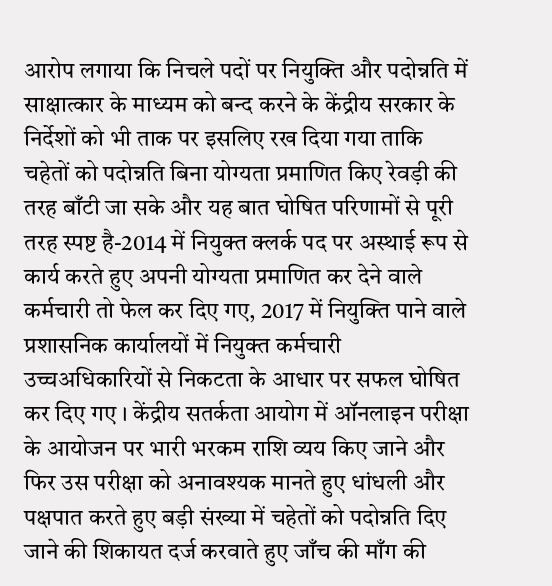आरोप लगाया कि निचले पदों पर नियुक्ति और पदोन्नति में साक्षात्कार के माध्यम को बन्द करने के केंद्रीय सरकार के निर्देशों को भी ताक पर इसलिए रख दिया गया ताकि चहेतों को पदोन्नति बिना योग्यता प्रमाणित किए रेवड़ी की तरह बाँटी जा सके और यह बात घोषित परिणामों से पूरी तरह स्पष्ट है-2014 में नियुक्त क्लर्क पद पर अस्थाई रूप से कार्य करते हुए अपनी योग्यता प्रमाणित कर देने वाले कर्मचारी तो फेल कर दिए गए, 2017 में नियुक्ति पाने वाले प्रशासनिक कार्यालयों में नियुक्त कर्मचारी उच्चअधिकारियों से निकटता के आधार पर सफल घोषित कर दिए गए । केंद्रीय सतर्कता आयोग में ऑनलाइन परीक्षा के आयोजन पर भारी भरकम राशि व्यय किए जाने और फिर उस परीक्षा को अनावश्यक मानते हुए धांधली और पक्षपात करते हुए बड़ी संख्या में चहेतों को पदोन्नति दिए जाने की शिकायत दर्ज करवाते हुए जाँच की माँग की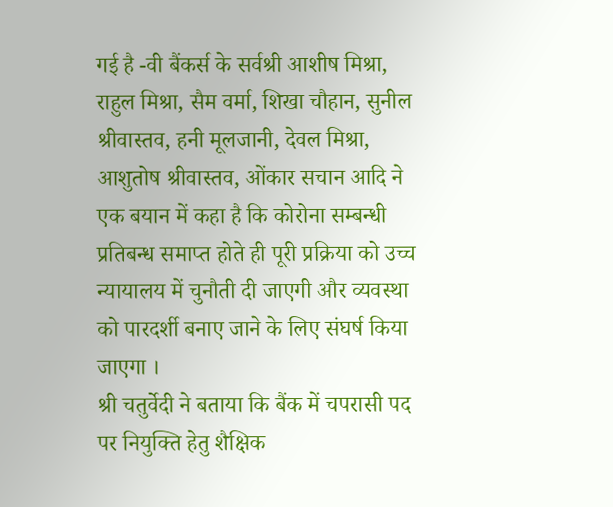गई है -वी बैंकर्स के सर्वश्री आशीष मिश्रा, राहुल मिश्रा, सैम वर्मा, शिखा चौहान, सुनील श्रीवास्तव, हनी मूलजानी, देवल मिश्रा, आशुतोष श्रीवास्तव, ओंकार सचान आदि ने एक बयान में कहा है कि कोरोना सम्बन्धी प्रतिबन्ध समाप्त होते ही पूरी प्रक्रिया को उच्च न्यायालय में चुनौती दी जाएगी और व्यवस्था को पारदर्शी बनाए जाने के लिए संघर्ष किया जाएगा ।
श्री चतुर्वेदी ने बताया कि बैंक में चपरासी पद पर नियुक्ति हेतु शैक्षिक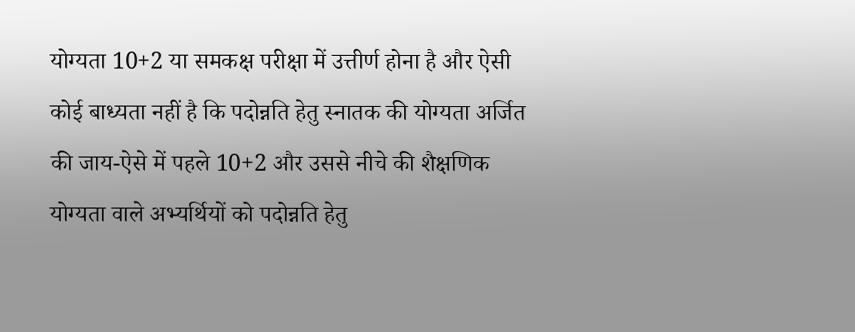योग्यता 10+2 या समकक्ष परीक्षा में उत्तीर्ण होना है और ऐसी कोई बाध्यता नहीं है कि पदोन्नति हेतु स्नातक की योग्यता अर्जित की जाय-ऐसे में पहले 10+2 और उससे नीचे की शैक्षणिक योग्यता वाले अभ्यर्थियों को पदोन्नति हेतु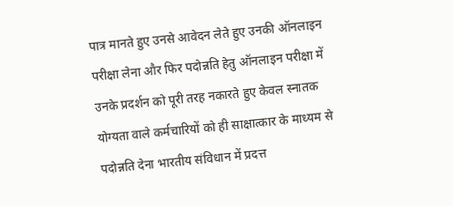पात्र मानते हुए उनसे आवेदन लेते हुए उनकी ऑनलाइन परीक्षा लेना और फिर पदोन्नति हेतु ऑनलाइन परीक्षा में उनके प्रदर्शन को पूरी तरह नकारते हुए केवल स्नातक योग्यता वाले कर्मचारियों को ही साक्षात्कार के माध्यम से पदोन्नति देना भारतीय संविधान में प्रदत्त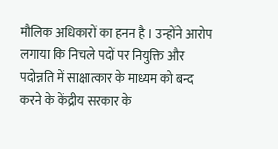मौलिक अधिकारों का हनन है । उन्होंने आरोप लगाया कि निचले पदों पर नियुक्ति और पदोन्नति में साक्षात्कार के माध्यम को बन्द करने के केंद्रीय सरकार के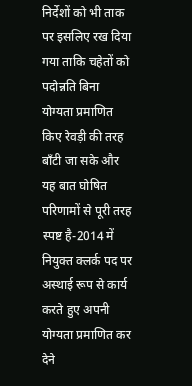निर्देशों को भी ताक पर इसलिए रख दिया गया ताकि चहेतों को पदोन्नति बिना योग्यता प्रमाणित किए रेवड़ी की तरह बाँटी जा सके और यह बात घोषित परिणामों से पूरी तरह स्पष्ट है-2014 में नियुक्त क्लर्क पद पर अस्थाई रूप से कार्य करते हुए अपनी योग्यता प्रमाणित कर देने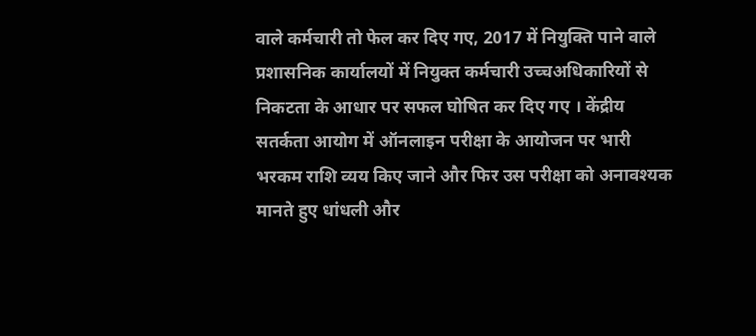वाले कर्मचारी तो फेल कर दिए गए, 2017 में नियुक्ति पाने वाले प्रशासनिक कार्यालयों में नियुक्त कर्मचारी उच्चअधिकारियों से निकटता के आधार पर सफल घोषित कर दिए गए । केंद्रीय सतर्कता आयोग में ऑनलाइन परीक्षा के आयोजन पर भारी भरकम राशि व्यय किए जाने और फिर उस परीक्षा को अनावश्यक मानते हुए धांधली और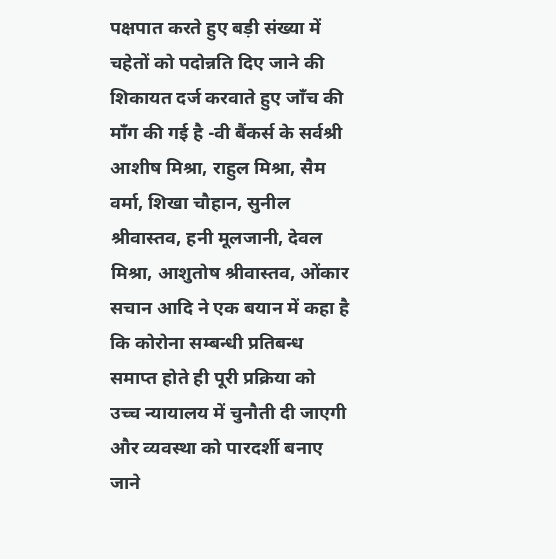पक्षपात करते हुए बड़ी संख्या में चहेतों को पदोन्नति दिए जाने की शिकायत दर्ज करवाते हुए जाँच की माँग की गई है -वी बैंकर्स के सर्वश्री आशीष मिश्रा, राहुल मिश्रा, सैम वर्मा, शिखा चौहान, सुनील श्रीवास्तव, हनी मूलजानी, देवल मिश्रा, आशुतोष श्रीवास्तव, ओंकार सचान आदि ने एक बयान में कहा है कि कोरोना सम्बन्धी प्रतिबन्ध समाप्त होते ही पूरी प्रक्रिया को उच्च न्यायालय में चुनौती दी जाएगी और व्यवस्था को पारदर्शी बनाए जाने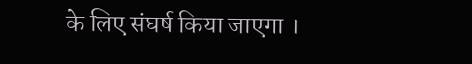के लिए संघर्ष किया जाएगा ।